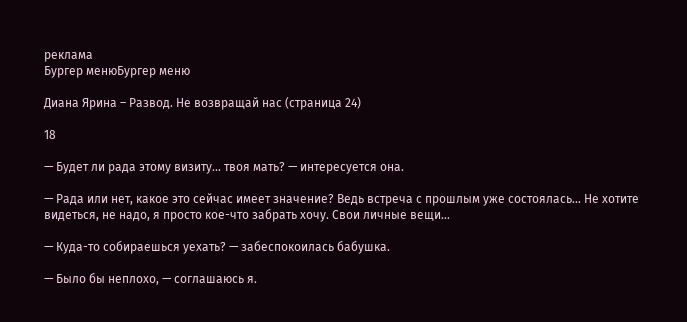реклама
Бургер менюБургер меню

Диана Ярина – Развод. Не возвращай нас (страница 24)

18

— Будет ли рада этому визиту… твоя мать? — интересуется она.

— Рада или нет, какое это сейчас имеет значение? Ведь встреча с прошлым уже состоялась… Не хотите видеться, не надо, я просто кое-что забрать хочу. Свои личные вещи…

— Куда-то собираешься уехать? — забеспокоилась бабушка.

— Было бы неплохо, — соглашаюсь я.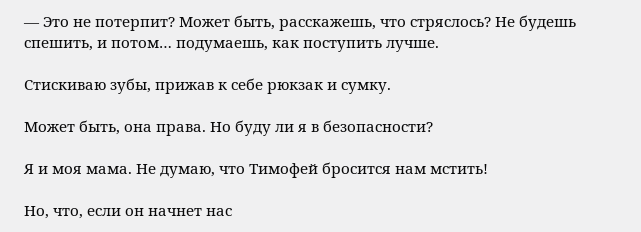— Это не потерпит? Может быть, расскажешь, что стряслось? Не будешь спешить, и потом… подумаешь, как поступить лучше.

Стискиваю зубы, прижав к себе рюкзак и сумку.

Может быть, она права. Но буду ли я в безопасности?

Я и моя мама. Не думаю, что Тимофей бросится нам мстить!

Но, что, если он начнет нас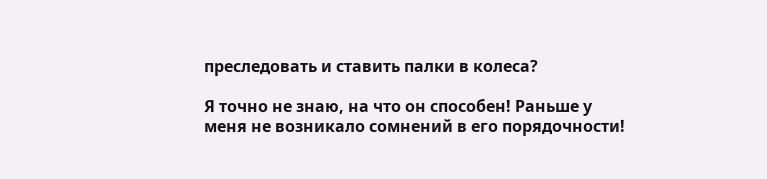преследовать и ставить палки в колеса?

Я точно не знаю, на что он способен! Раньше у меня не возникало сомнений в его порядочности!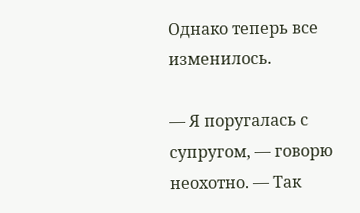Однако теперь все изменилось.

— Я поругалась с супругом, — говорю неохотно. — Так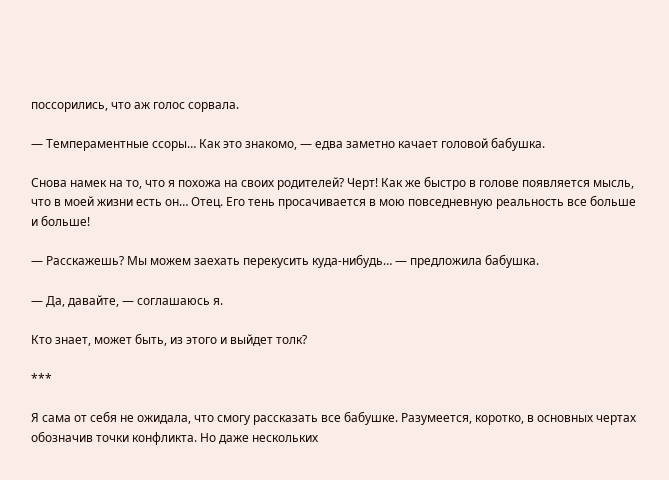поссорились, что аж голос сорвала.

— Темпераментные ссоры… Как это знакомо, — едва заметно качает головой бабушка.

Снова намек на то, что я похожа на своих родителей? Черт! Как же быстро в голове появляется мысль, что в моей жизни есть он… Отец. Его тень просачивается в мою повседневную реальность все больше и больше!

— Расскажешь? Мы можем заехать перекусить куда-нибудь… — предложила бабушка.

— Да, давайте, — соглашаюсь я.

Кто знает, может быть, из этого и выйдет толк?

***

Я сама от себя не ожидала, что смогу рассказать все бабушке. Разумеется, коротко, в основных чертах обозначив точки конфликта. Но даже нескольких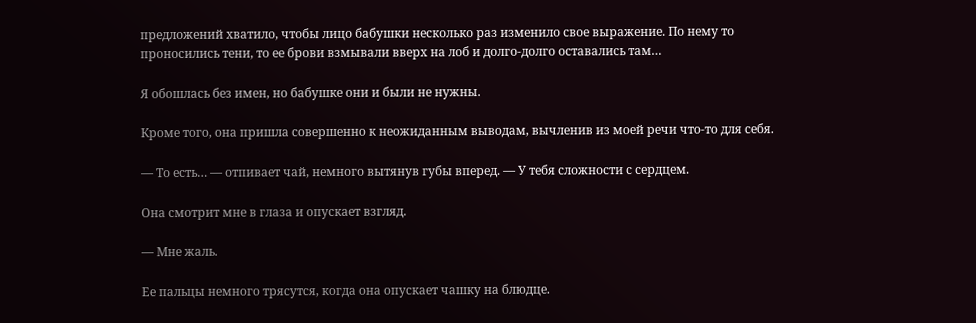предложений хватило, чтобы лицо бабушки несколько раз изменило свое выражение. По нему то проносились тени, то ее брови взмывали вверх на лоб и долго-долго оставались там…

Я обошлась без имен, но бабушке они и были не нужны.

Кроме того, она пришла совершенно к неожиданным выводам, вычленив из моей речи что-то для себя.

— То есть… — отпивает чай, немного вытянув губы вперед. — У тебя сложности с сердцем.

Она смотрит мне в глаза и опускает взгляд.

— Мне жаль.

Ее пальцы немного трясутся, когда она опускает чашку на блюдце.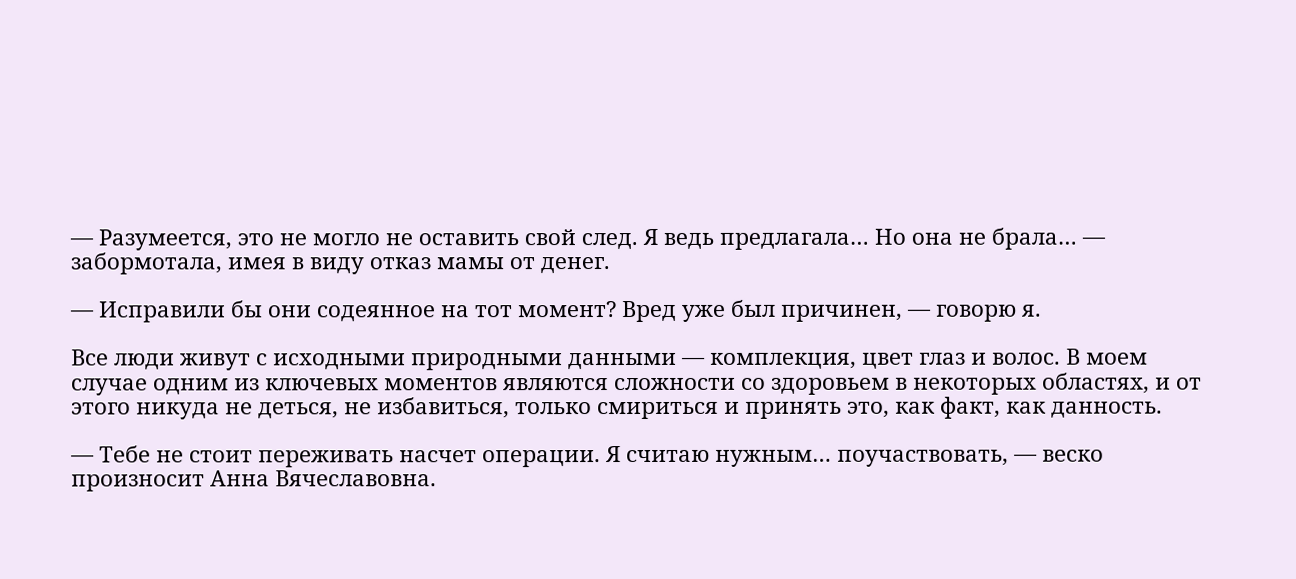— Разумеется, это не могло не оставить свой след. Я ведь предлагала… Но она не брала… — забормотала, имея в виду отказ мамы от денег.

— Исправили бы они содеянное на тот момент? Вред уже был причинен, — говорю я.

Все люди живут с исходными природными данными — комплекция, цвет глаз и волос. В моем случае одним из ключевых моментов являются сложности со здоровьем в некоторых областях, и от этого никуда не деться, не избавиться, только смириться и принять это, как факт, как данность.

— Тебе не стоит переживать насчет операции. Я считаю нужным… поучаствовать, — веско произносит Анна Вячеславовна.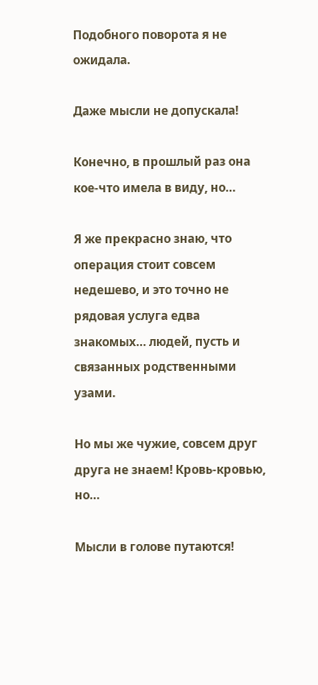Подобного поворота я не ожидала.

Даже мысли не допускала!

Конечно, в прошлый раз она кое-что имела в виду, но…

Я же прекрасно знаю, что операция стоит совсем недешево, и это точно не рядовая услуга едва знакомых… людей, пусть и связанных родственными узами.

Но мы же чужие, совсем друг друга не знаем! Кровь-кровью, но…

Мысли в голове путаются!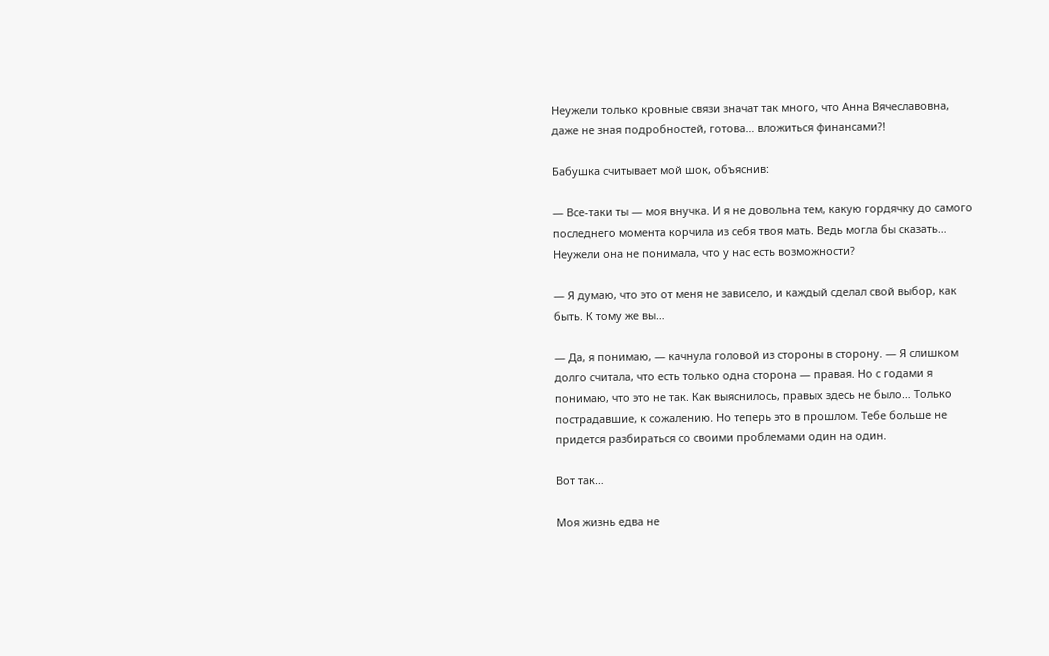Неужели только кровные связи значат так много, что Анна Вячеславовна, даже не зная подробностей, готова… вложиться финансами?!

Бабушка считывает мой шок, объяснив:

— Все-таки ты — моя внучка. И я не довольна тем, какую гордячку до самого последнего момента корчила из себя твоя мать. Ведь могла бы сказать… Неужели она не понимала, что у нас есть возможности?

— Я думаю, что это от меня не зависело, и каждый сделал свой выбор, как быть. К тому же вы…

— Да, я понимаю, — качнула головой из стороны в сторону. — Я слишком долго считала, что есть только одна сторона — правая. Но с годами я понимаю, что это не так. Как выяснилось, правых здесь не было… Только пострадавшие, к сожалению. Но теперь это в прошлом. Тебе больше не придется разбираться со своими проблемами один на один.

Вот так…

Моя жизнь едва не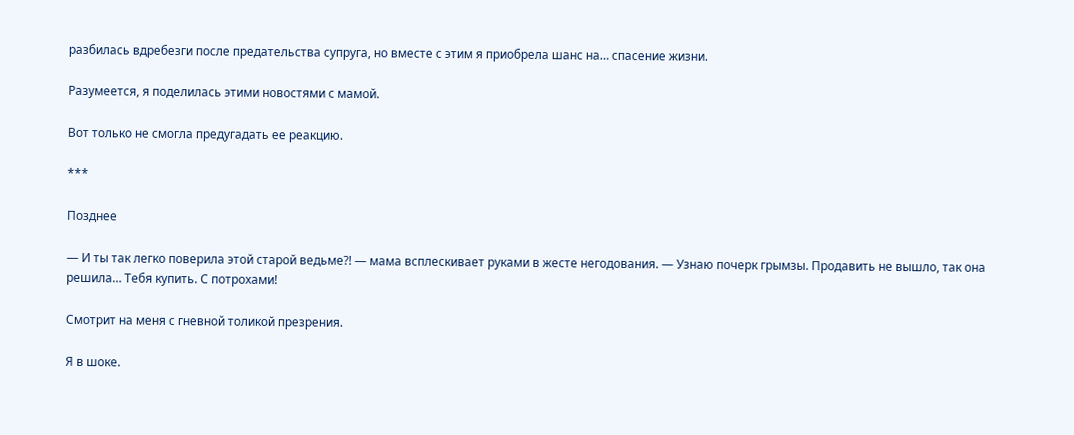разбилась вдребезги после предательства супруга, но вместе с этим я приобрела шанс на… спасение жизни.

Разумеется, я поделилась этими новостями с мамой.

Вот только не смогла предугадать ее реакцию.

***

Позднее

— И ты так легко поверила этой старой ведьме?! — мама всплескивает руками в жесте негодования. — Узнаю почерк грымзы. Продавить не вышло, так она решила… Тебя купить. С потрохами!

Смотрит на меня с гневной толикой презрения.

Я в шоке.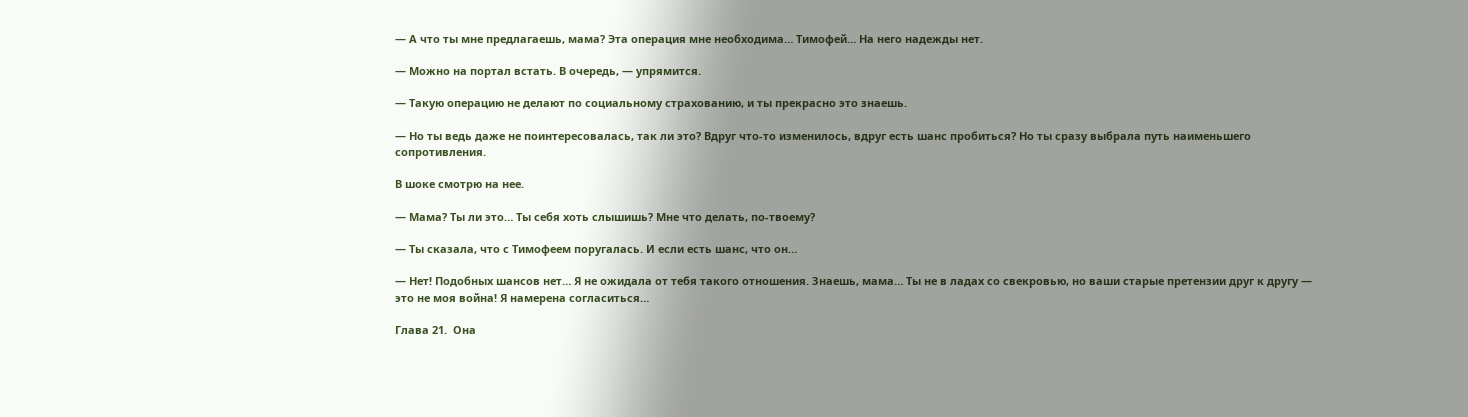— А что ты мне предлагаешь, мама? Эта операция мне необходима… Тимофей… На него надежды нет.

— Можно на портал встать. В очередь, — упрямится.

— Такую операцию не делают по социальному страхованию, и ты прекрасно это знаешь.

— Но ты ведь даже не поинтересовалась, так ли это? Вдруг что-то изменилось, вдруг есть шанс пробиться? Но ты сразу выбрала путь наименьшего сопротивления.

В шоке смотрю на нее.

— Мама? Ты ли это… Ты себя хоть слышишь? Мне что делать, по-твоему?

— Ты сказала, что с Тимофеем поругалась. И если есть шанс, что он…

— Нет! Подобных шансов нет… Я не ожидала от тебя такого отношения. Знаешь, мама… Ты не в ладах со свекровью, но ваши старые претензии друг к другу — это не моя война! Я намерена согласиться…

Глава 21.  Она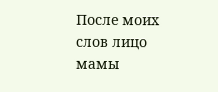После моих слов лицо мамы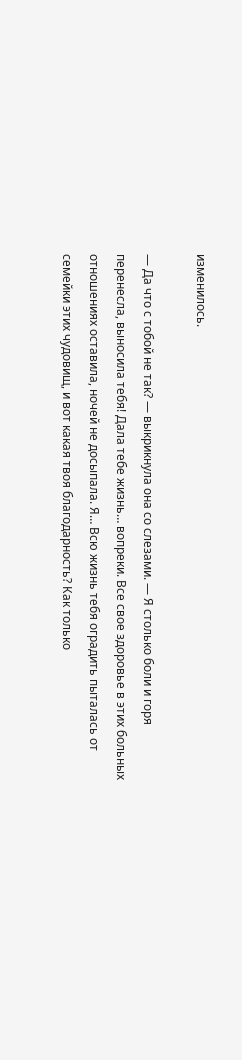изменилось.

— Да что с тобой не так? — выкрикнула она со слезами. — Я столько боли и горя перенесла, выносила тебя! Дала тебе жизнь… вопреки. Все свое здоровье в этих больных отношениях оставила, ночей не досыпала. Я… Всю жизнь тебя оградить пыталась от семейки этих чудовищ, и вот какая твоя благодарность? Как только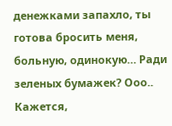денежками запахло, ты готова бросить меня, больную, одинокую… Ради зеленых бумажек? Ооо.. Кажется,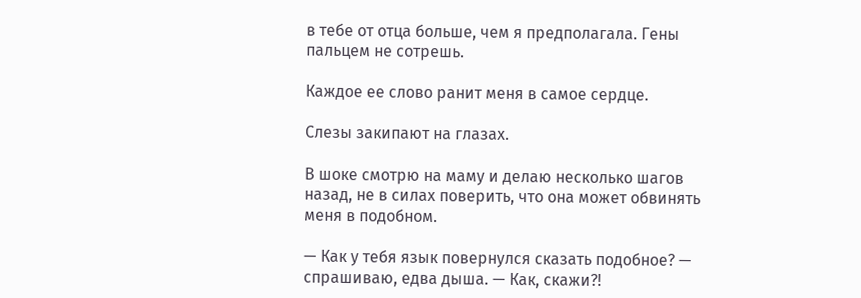в тебе от отца больше, чем я предполагала. Гены пальцем не сотрешь.

Каждое ее слово ранит меня в самое сердце.

Слезы закипают на глазах.

В шоке смотрю на маму и делаю несколько шагов назад, не в силах поверить, что она может обвинять меня в подобном.

— Как у тебя язык повернулся сказать подобное? — спрашиваю, едва дыша. — Как, скажи?!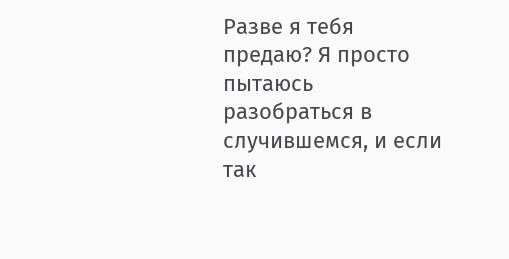Разве я тебя предаю? Я просто пытаюсь разобраться в случившемся, и если так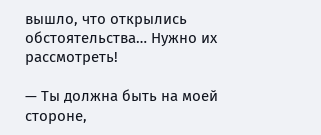вышло, что открылись обстоятельства… Нужно их рассмотреть!

— Ты должна быть на моей стороне,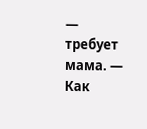— требует мама. — Как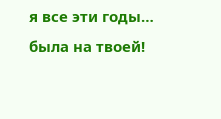я все эти годы… была на твоей!